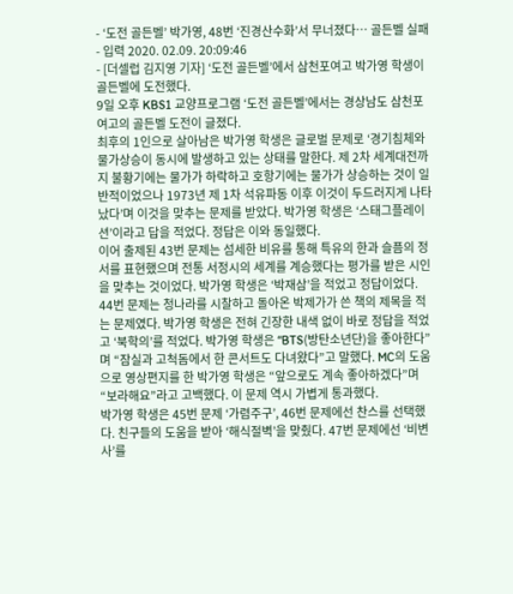- ‘도전 골든벨’ 박가영, 48번 ‘진경산수화’서 무너졌다… 골든벨 실패
- 입력 2020. 02.09. 20:09:46
- [더셀럽 김지영 기자] ‘도전 골든벨’에서 삼천포여고 박가영 학생이 골든벨에 도전했다.
9일 오후 KBS1 교양프로그램 ‘도전 골든벨’에서는 경상남도 삼천포여고의 골든벨 도전이 글졌다.
최후의 1인으로 살아남은 박가영 학생은 글로벌 문제로 ‘경기침체와 물가상승이 동시에 발생하고 있는 상태를 말한다. 제 2차 세계대전까지 불황기에는 물가가 하락하고 호항기에는 물가가 상승하는 것이 일반적이었으나 1973년 제 1차 석유파동 이후 이것이 두드러지게 나타났다’며 이것을 맞추는 문제를 받았다. 박가영 학생은 ‘스태그플레이션’이라고 답을 적었다. 정답은 이와 동일했다.
이어 출제된 43번 문제는 섬세한 비유를 통해 특유의 한과 슬픔의 정서를 표현했으며 전통 서정시의 세계를 계승했다는 평가를 받은 시인을 맞추는 것이었다. 박가영 학생은 ‘박재삼’을 적었고 정답이었다.
44번 문제는 청나라를 시찰하고 돌아온 박제가가 쓴 책의 제목을 적는 문제였다. 박가영 학생은 전혀 긴장한 내색 없이 바로 정답을 적었고 ‘북학의’를 적었다. 박가영 학생은 “BTS(방탄소년단)을 좋아한다”며 “잠실과 고척돔에서 한 콘서트도 다녀왔다”고 말했다. MC의 도움으로 영상편지를 한 박가영 학생은 “앞으로도 계속 좋아하겠다”며 “보라해요”라고 고백했다. 이 문제 역시 가볍게 통과했다.
박가영 학생은 45번 문제 ‘가렴주구’, 46번 문제에선 찬스를 선택했다. 친구들의 도움을 받아 ‘해식절벽’을 맞췄다. 47번 문제에선 ‘비변사’를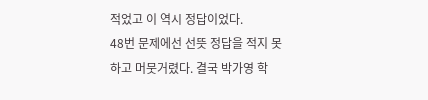적었고 이 역시 정답이었다.
48번 문제에선 선뜻 정답을 적지 못하고 머뭇거렸다. 결국 박가영 학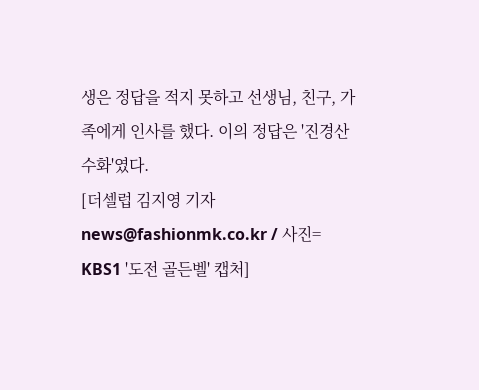생은 정답을 적지 못하고 선생님, 친구, 가족에게 인사를 했다. 이의 정답은 '진경산수화'였다.
[더셀럽 김지영 기자 news@fashionmk.co.kr / 사진= KBS1 '도전 골든벨' 캡처]